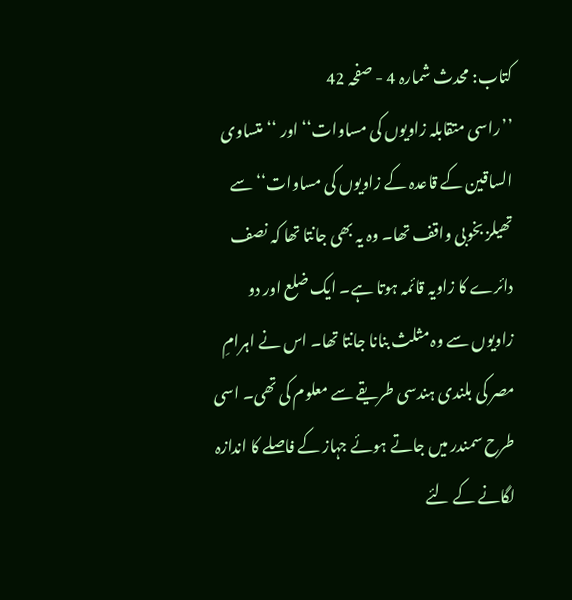کتاب: محدث شمارہ 4 - صفحہ 42
’’راسی متقابلہ زاویوں کی مساوات‘‘ اور ‘‘متساوی الساقین کے قاعدہ کے زاویوں کی مساوات‘‘ سے تھیلز بخوبی واقف تھا۔ وہ یہ بھی جانتا تھا کہ نصف دائرے کا زاویہ قائمہ ہوتا ہے۔ ایک ضلع اور دو زاویوں سے وہ مثلث بنانا جانتا تھا۔ اس نے اہرامِ مصر کی بلندی ہندسی طریقے سے معلوم کی تھی۔ اسی طرح سمندر میں جاتے ہوئے جہاز کے فاصلے کا اندازہ لگانے کے لئے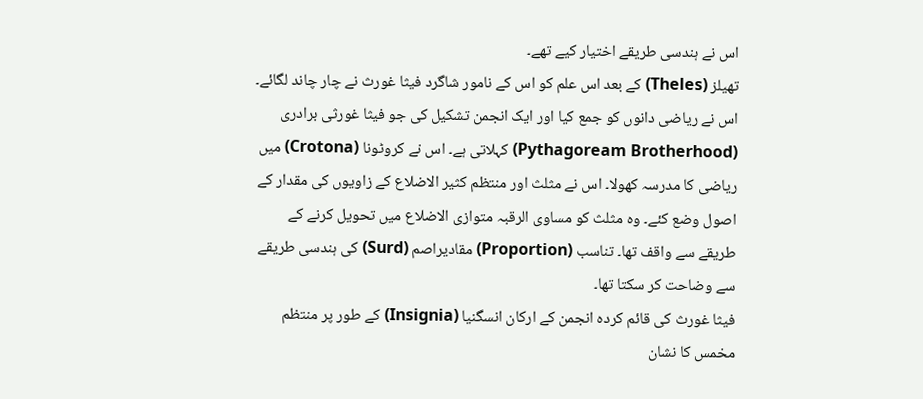اس نے ہندسی طریقے اختیار کیے تھے۔
تھیلز (Theles) کے بعد اس علم کو اس کے نامور شاگرد فیثا غورث نے چار چاند لگائے۔ اس نے ریاضی دانوں کو جمع کیا اور ایک انجمن تشکیل کی جو فیثا غورثی برادری (Pythagoream Brotherhood) کہلاتی ہے۔ اس نے کروٹونا (Crotona) میں ریاضی کا مدرسہ کھولا۔ اس نے مثلث اور منتظم کثیر الاضلاع کے زاویوں کی مقدار کے اصول وضع کئے۔ وہ مثلث کو مساوی الرقبہ متوازی الاضلاع میں تحویل کرنے کے طریقے سے واقف تھا۔ تناسب (Proportion) مقادیراصم (Surd) کی ہندسی طریقے سے وضاحت کر سکتا تھا۔
فیثا غورث کی قائم کردہ انجمن کے ارکان انسگنیا (Insignia) کے طور پر منتظم مخمس کا نشان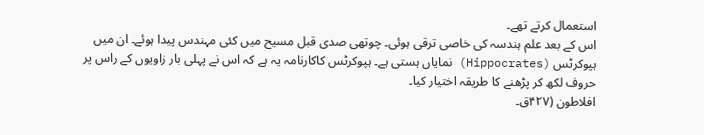استعمال کرتے تھے۔
اس کے بعد علم ہندسہ کی خاصی ترقی ہوئی۔ چوتھی صدی قبل مسیح میں کئی مہندس پیدا ہوئے۔ ان میں ہپوکرٹس (Hippocrates) نمایاں ہستی ہے۔ ہپوکرٹس کاکارنامہ یہ ہے کہ اس نے پہلی بار زاویوں کے راس پر حروف لکھ کر پڑھنے کا طریقہ اختیار کیا۔
افلاطون (۴۲۷ق۔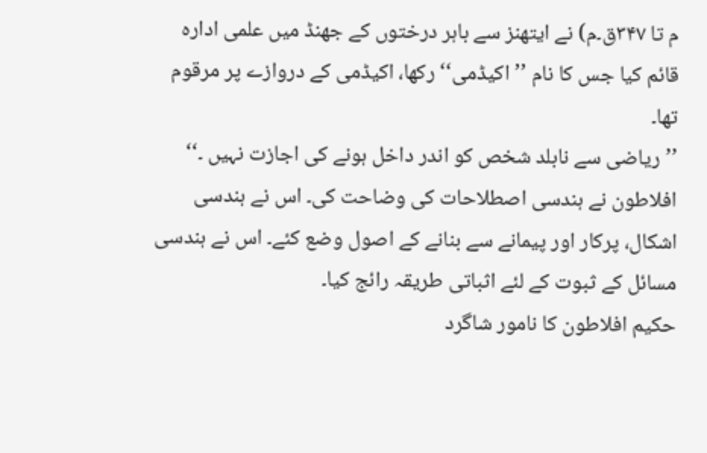م تا ۳۴۷ق۔م) نے ایتھنز سے باہر درختوں کے جھنڈ میں علمی ادارہ قائم کیا جس کا نام ’’اکیڈمی‘‘ رکھا، اکیڈمی کے دروازے پر مرقوم تھا۔
’’ریاضی سے نابلد شخص کو اندر داخل ہونے کی اجازت نہیں ۔‘‘
افلاطون نے ہندسی اصطلاحات کی وضاحت کی۔ اس نے ہندسی اشکال، پرکار اور پیمانے سے بنانے کے اصول وضع کئے۔ اس نے ہندسی مسائل کے ثبوت کے لئے اثباتی طریقہ رائج کیا۔
حکیم افلاطون کا نامور شاگرد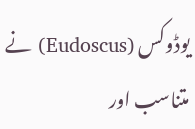یوڈوکس (Eudoscus) نے متناسب اور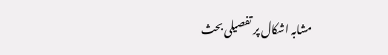مشابہ اشکال پر تفصیلی بحث